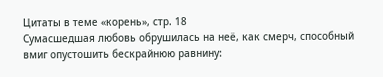Цитаты в теме «корень», стр. 18
Сумасшедшая любовь обрушилась на неё, как смерч, способный вмиг опустошить бескрайнюю равнину: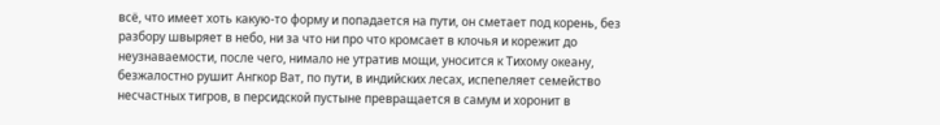всё, что имеет хоть какую-то форму и попадается на пути, он сметает под корень, без разбору швыряет в небо, ни за что ни про что кромсает в клочья и корежит до неузнаваемости, после чего, нимало не утратив мощи, уносится к Тихому океану, безжалостно рушит Ангкор Ват, по пути, в индийских лесах, испепеляет семейство несчастных тигров, в персидской пустыне превращается в самум и хоронит в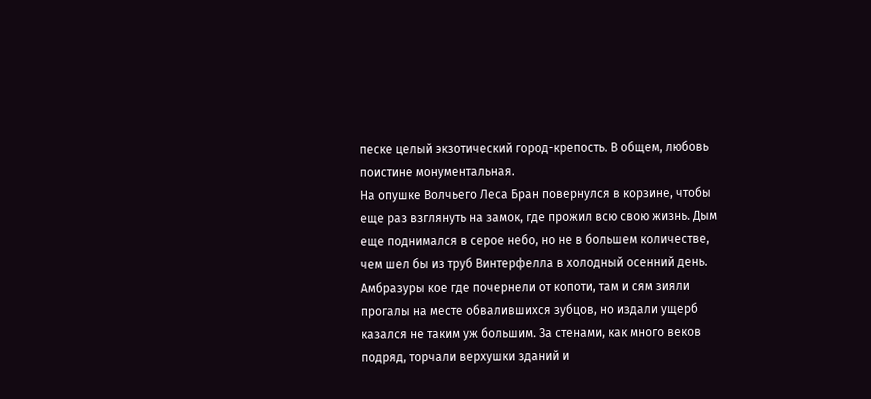песке целый экзотический город-крепость. В общем, любовь поистине монументальная.
На опушке Волчьего Леса Бран повернулся в корзине, чтобы еще раз взглянуть на замок, где прожил всю свою жизнь. Дым еще поднимался в серое небо, но не в большем количестве, чем шел бы из труб Винтерфелла в холодный осенний день. Амбразуры кое где почернели от копоти, там и сям зияли прогалы на месте обвалившихся зубцов, но издали ущерб казался не таким уж большим. За стенами, как много веков подряд, торчали верхушки зданий и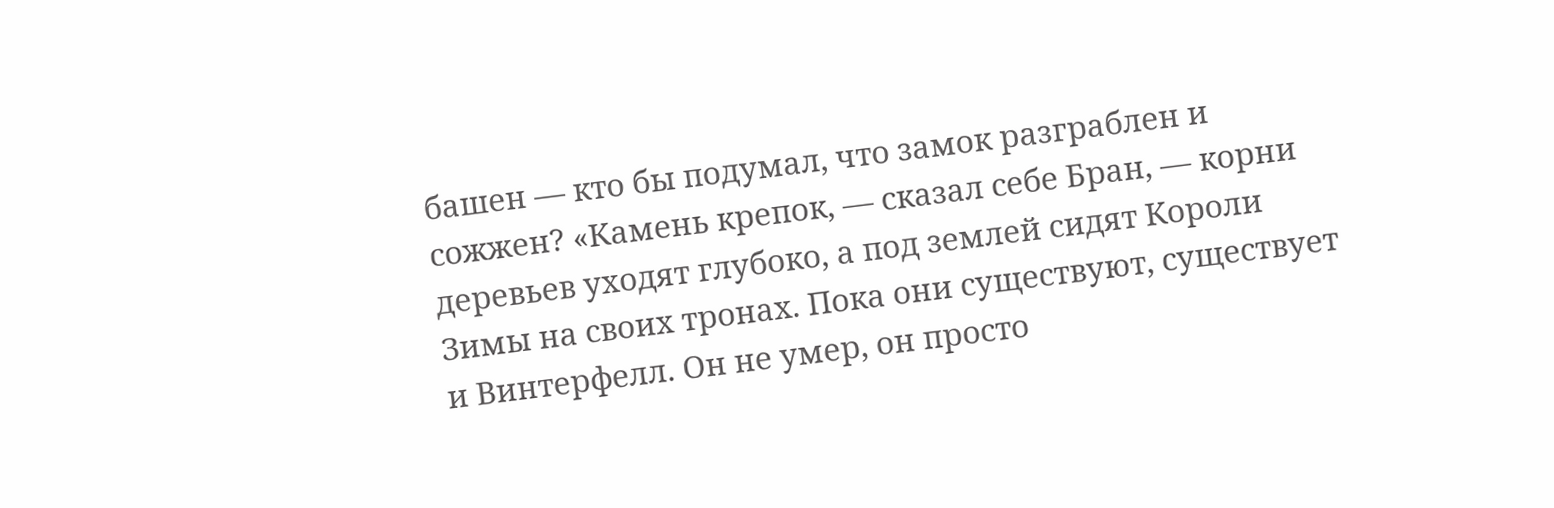башен — кто бы подумал, что замок разграблен и сожжен? «Камень крепок, — сказал себе Бран, — корни деревьев уходят глубоко, а под землей сидят Короли Зимы на своих тронах. Пока они существуют, существует и Винтерфелл. Он не умер, он просто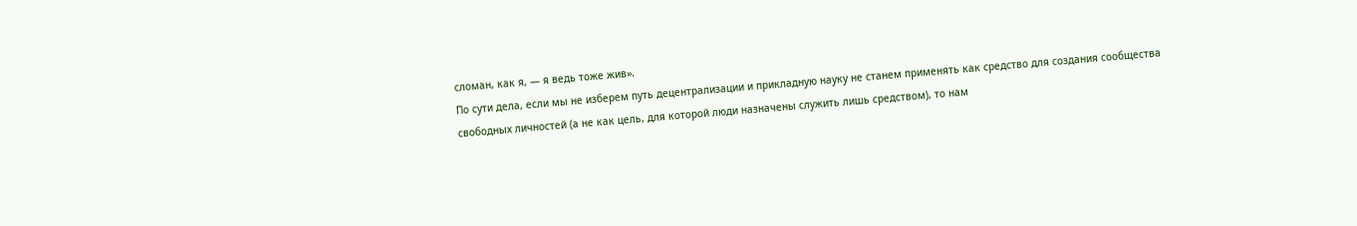сломан, как я, — я ведь тоже жив».
По сути дела, если мы не изберем путь децентрализации и прикладную науку не станем применять как средство для создания сообщества свободных личностей (а не как цель, для которой люди назначены служить лишь средством), то нам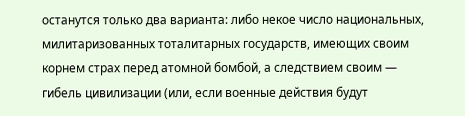останутся только два варианта: либо некое число национальных, милитаризованных тоталитарных государств, имеющих своим корнем страх перед атомной бомбой, а следствием своим — гибель цивилизации (или, если военные действия будут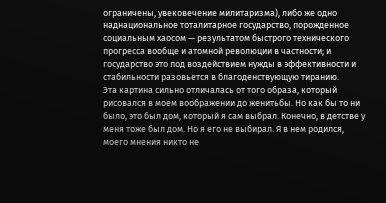ограничены, увековечение милитаризма), либо же одно наднациональное тоталитарное государство, порожденное социальным хаосом — результатом быстрого технического прогресса вообще и атомной революции в частности; и государство это под воздействием нужды в эффективности и стабильности разовьется в благоденствующую тиранию.
Эта картина сильно отличалась от того образа, который рисовался в моем воображении до женитьбы. Но как бы то ни было, это был дом, который я сам выбрал. Конечно, в детстве у меня тоже был дом. Но я его не выбирал. Я в нем родился, моего мнения никто не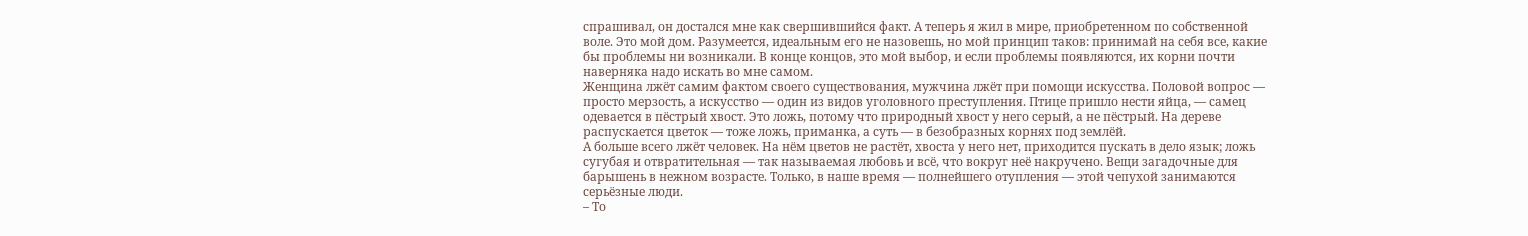спрашивал, он достался мне как свершившийся факт. А теперь я жил в мире, приобретенном по собственной воле. Это мой дом. Разумеется, идеальным его не назовешь, но мой принцип таков: принимай на себя все, какие бы проблемы ни возникали. В конце концов, это мой выбор, и если проблемы появляются, их корни почти наверняка надо искать во мне самом.
Женщина лжёт самим фактом своего существования, мужчина лжёт при помощи искусства. Половой вопрос — просто мерзость, а искусство — один из видов уголовного преступления. Птице пришло нести яйца, — самец одевается в пёстрый хвост. Это ложь, потому что природный хвост у него серый, а не пёстрый. На дереве распускается цветок — тоже ложь, приманка, а суть — в безобразных корнях под землёй.
А больше всего лжёт человек. На нём цветов не растёт, хвоста у него нет, приходится пускать в дело язык; ложь сугубая и отвратительная — так называемая любовь и всё, что вокруг неё накручено. Вещи загадочные для барышень в нежном возрасте. Только, в наше время — полнейшего отупления — этой чепухой занимаются серьёзные люди.
– То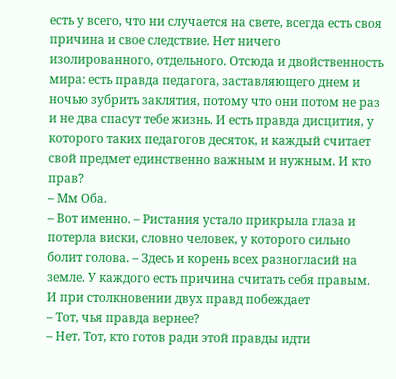есть у всего, что ни случается на свете, всегда есть своя причина и свое следствие. Нет ничего изолированного, отдельного. Отсюда и двойственность мира: есть правда педагога, заставляющего днем и ночью зубрить заклятия, потому что они потом не раз и не два спасут тебе жизнь. И есть правда дисцития, у которого таких педагогов десяток, и каждый считает свой предмет единственно важным и нужным. И кто прав?
– Мм Оба.
– Вот именно. – Ристания устало прикрыла глаза и потерла виски, словно человек, у которого сильно болит голова. – Здесь и корень всех разногласий на земле. У каждого есть причина считать себя правым. И при столкновении двух правд побеждает
– Тот, чья правда вернее?
– Нет. Тот, кто готов ради этой правды идти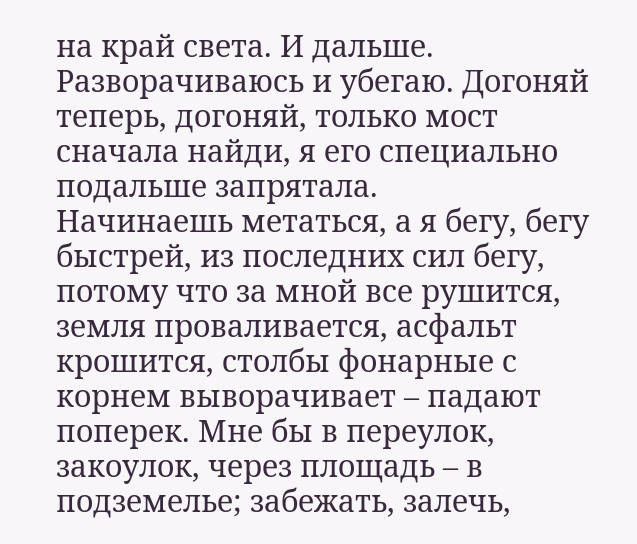на край света. И дальше.
Разворачиваюсь и убегаю. Догоняй теперь, догоняй, только мост сначала найди, я его специально подальше запрятала.
Начинаешь метаться, а я бегу, бегу быстрей, из последних сил бегу, потому что за мной все рушится, земля проваливается, асфальт крошится, столбы фонарные с корнем выворачивает – падают поперек. Мне бы в переулок, закоулок, через площадь – в подземелье; забежать, залечь,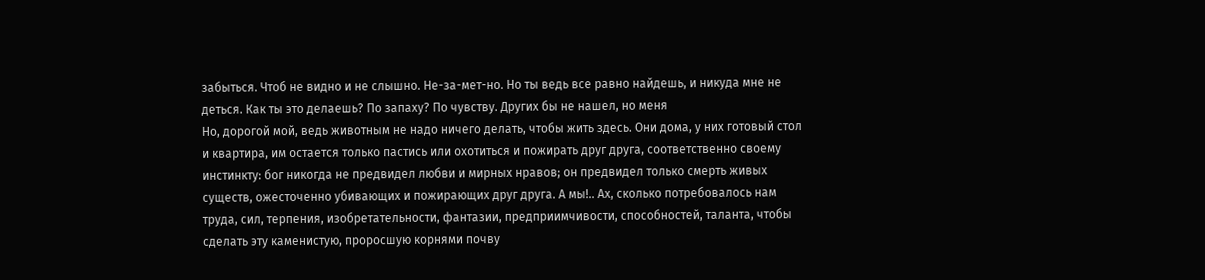забыться. Чтоб не видно и не слышно. Не-за-мет-но. Но ты ведь все равно найдешь, и никуда мне не деться. Как ты это делаешь? По запаху? По чувству. Других бы не нашел, но меня
Но, дорогой мой, ведь животным не надо ничего делать, чтобы жить здесь. Они дома, у них готовый стол и квартира, им остается только пастись или охотиться и пожирать друг друга, соответственно своему инстинкту: бог никогда не предвидел любви и мирных нравов; он предвидел только смерть живых существ, ожесточенно убивающих и пожирающих друг друга. А мы!.. Ах, сколько потребовалось нам труда, сил, терпения, изобретательности, фантазии, предприимчивости, способностей, таланта, чтобы сделать эту каменистую, проросшую корнями почву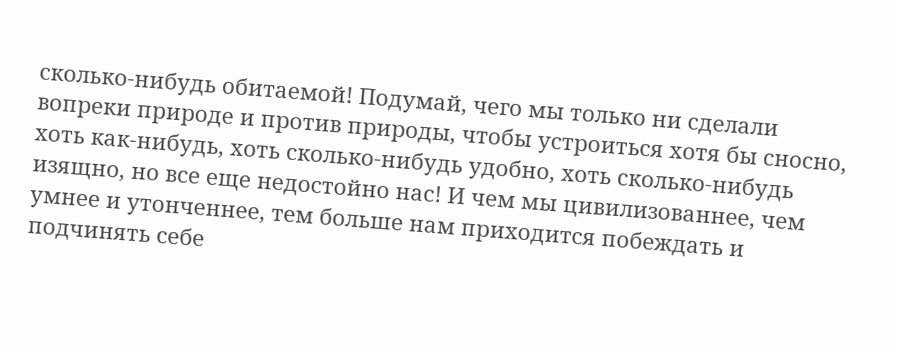сколько-нибудь обитаемой! Подумай, чего мы только ни сделали вопреки природе и против природы, чтобы устроиться хотя бы сносно, хоть как-нибудь, хоть сколько-нибудь удобно, хоть сколько-нибудь изящно, но все еще недостойно нас! И чем мы цивилизованнее, чем умнее и утонченнее, тем больше нам приходится побеждать и подчинять себе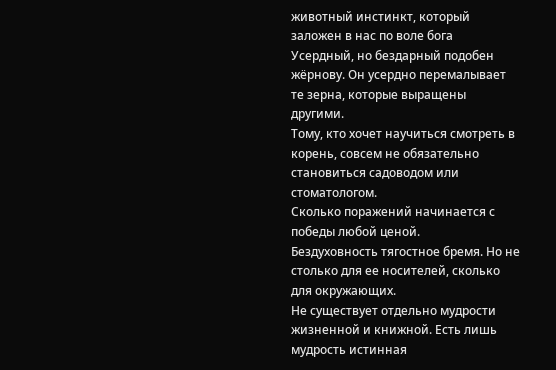животный инстинкт, который заложен в нас по воле бога
Усердный, но бездарный подобен жёрнову. Он усердно перемалывает те зерна, которые выращены
другими.
Тому, кто хочет научиться смотреть в корень, совсем не обязательно становиться садоводом или
стоматологом.
Сколько поражений начинается с победы любой ценой.
Бездуховность тягостное бремя. Но не столько для ее носителей, сколько для окружающих.
Не существует отдельно мудрости жизненной и книжной. Есть лишь мудрость истинная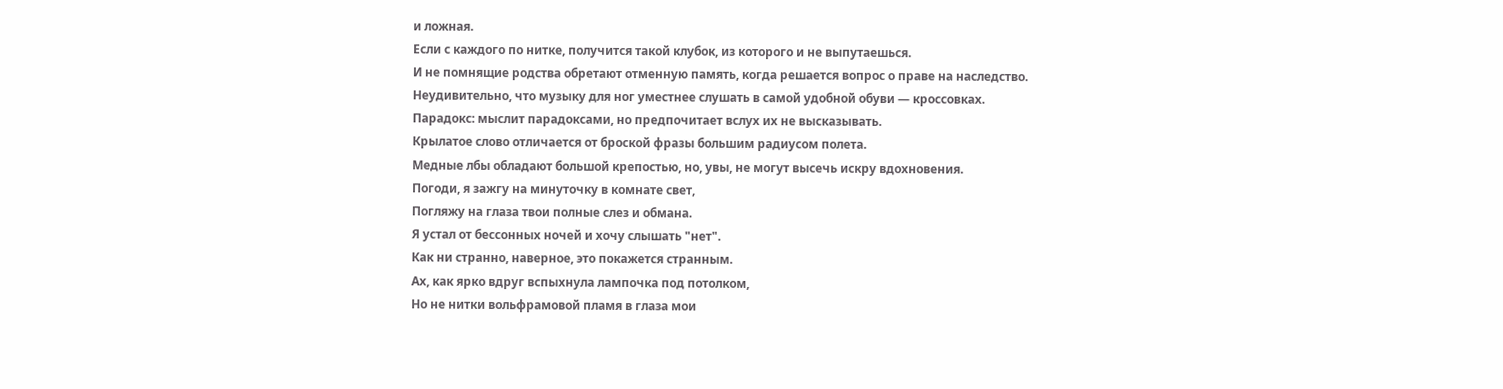и ложная.
Если с каждого по нитке, получится такой клубок, из которого и не выпутаешься.
И не помнящие родства обретают отменную память, когда решается вопрос о праве на наследство.
Неудивительно, что музыку для ног уместнее слушать в самой удобной обуви — кроссовках.
Парадокс: мыслит парадоксами, но предпочитает вслух их не высказывать.
Крылатое слово отличается от броской фразы большим радиусом полета.
Медные лбы обладают большой крепостью, но, увы, не могут высечь искру вдохновения.
Погоди, я зажгу на минуточку в комнате свет,
Погляжу на глаза твои полные слез и обмана.
Я устал от бессонных ночей и хочу слышать "нет".
Как ни странно, наверное, это покажется странным.
Ах, как ярко вдруг вспыхнула лампочка под потолком,
Но не нитки вольфрамовой пламя в глаза мои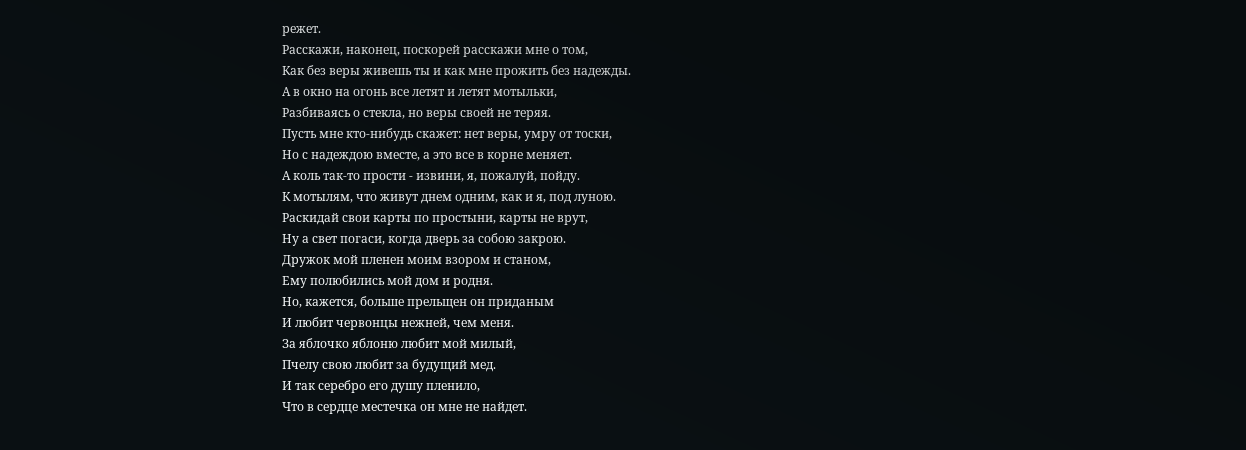режет.
Расскажи, наконец, поскорей расскажи мне о том,
Как без веры живешь ты и как мне прожить без надежды.
А в окно на огонь все летят и летят мотыльки,
Разбиваясь о стекла, но веры своей не теряя.
Пусть мне кто-нибудь скажет: нет веры, умру от тоски,
Но с надеждою вместе, а это все в корне меняет.
А коль так-то прости - извини, я, пожалуй, пойду.
К мотылям, что живут днем одним, как и я, под луною.
Раскидай свои карты по простыни, карты не врут,
Ну а свет погаси, когда дверь за собою закрою.
Дружок мой пленен моим взором и станом,
Ему полюбились мой дом и родня.
Но, кажется, больше прельщен он приданым
И любит червонцы нежней, чем меня.
За яблочко яблоню любит мой милый,
Пчелу свою любит за будущий мед.
И так серебро его душу пленило,
Что в сердце местечка он мне не найдет.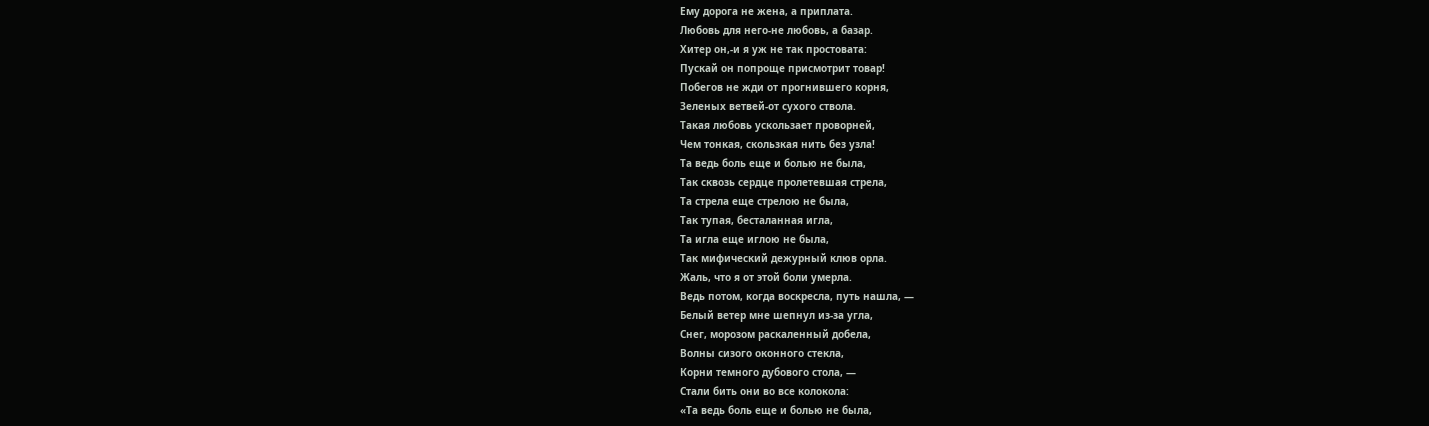Ему дорога не жена, а приплата.
Любовь для него-не любовь, а базар.
Хитер он,-и я уж не так простовата:
Пускай он попроще присмотрит товар!
Побегов не жди от прогнившего корня,
Зеленых ветвей-от сухого ствола.
Такая любовь ускользает проворней,
Чем тонкая, скользкая нить без узла!
Та ведь боль еще и болью не была,
Так сквозь сердце пролетевшая стрела,
Та стрела еще стрелою не была,
Так тупая, бесталанная игла,
Та игла еще иглою не была,
Так мифический дежурный клюв орла.
Жаль, что я от этой боли умерла.
Ведь потом, когда воскресла, путь нашла, —
Белый ветер мне шепнул из-за угла,
Снег, морозом раскаленный добела,
Волны сизого оконного стекла,
Корни темного дубового стола, —
Стали бить они во все колокола:
«Та ведь боль еще и болью не была,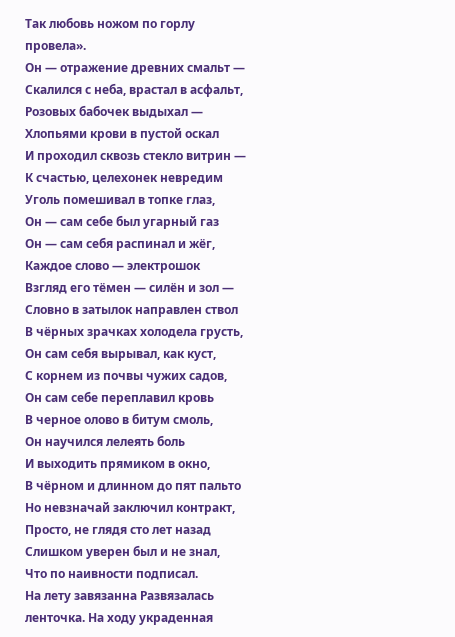Так любовь ножом по горлу провела».
Он — отражение древних смальт —
Скалился с неба, врастал в асфальт,
Розовых бабочек выдыхал —
Хлопьями крови в пустой оскал
И проходил сквозь стекло витрин —
К счастью, целехонек невредим
Уголь помешивал в топке глаз,
Он — сам себе был угарный газ
Он — сам себя распинал и жёг,
Каждое слово — электрошок
Взгляд его тёмен — силён и зол —
Словно в затылок направлен ствол
В чёрных зрачках холодела грусть,
Он сам себя вырывал, как куст,
С корнем из почвы чужих садов,
Он сам себе переплавил кровь
В черное олово в битум смоль,
Он научился лелеять боль
И выходить прямиком в окно,
В чёрном и длинном до пят пальто
Но невзначай заключил контракт,
Просто, не глядя сто лет назад
Слишком уверен был и не знал,
Что по наивности подписал.
На лету завязанна Развязалась ленточка. На ходу украденная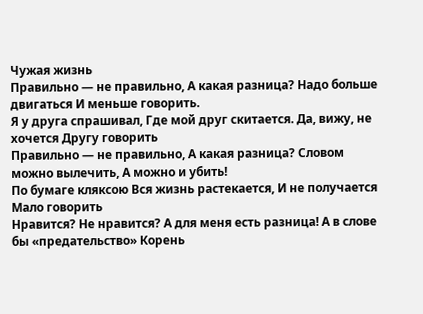Чужая жизнь
Правильно — не правильно, А какая разница? Надо больше двигаться И меньше говорить.
Я у друга спрашивал, Где мой друг скитается. Да, вижу, не хочется Другу говорить
Правильно — не правильно, А какая разница? Словом можно вылечить, А можно и убить!
По бумаге кляксою Вся жизнь растекается, И не получается Мало говорить
Нравится? Не нравится? А для меня есть разница! А в слове бы «предательство» Корень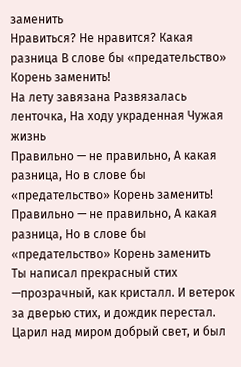заменить
Нравиться? Не нравится? Какая разница В слове бы «предательство» Корень заменить!
На лету завязана Развязалась ленточка, На ходу украденная Чужая жизнь
Правильно — не правильно, А какая разница, Но в слове бы «предательство» Корень заменить!
Правильно — не правильно, А какая разница, Но в слове бы «предательство» Корень заменить
Ты написал прекрасный стих —прозрачный, как кристалл. И ветерок за дверью стих, и дождик перестал. Царил над миром добрый свет, и был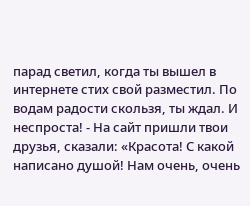парад светил, когда ты вышел в интернете стих свой разместил. По водам радости скользя, ты ждал. И неспроста! - На сайт пришли твои друзья, сказали: «Красота! С какой написано душой! Нам очень, очень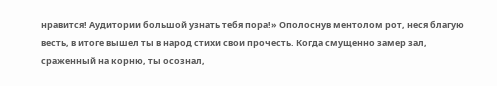нравится! Аудитории большой узнать тебя пора!» Ополоснув ментолом рот, неся благую весть, в итоге вышел ты в народ стихи свои прочесть. Когда смущенно замер зал, сраженный на корню, ты осознал,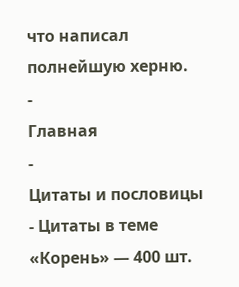что написал полнейшую херню.
-
Главная
-
Цитаты и пословицы
- Цитаты в теме «Корень» — 400 шт.